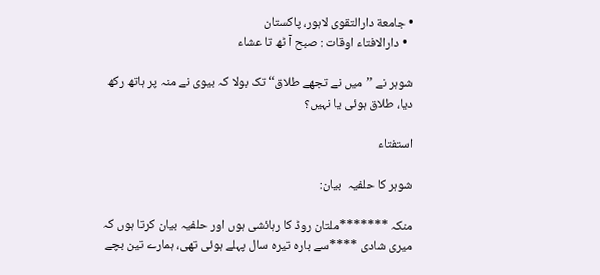• جامعة دارالتقوی لاہور، پاکستان
  • دارالافتاء اوقات : صبح آ ٹھ تا عشاء

شوہر نے ’’میں نے تجھے طلاق‘‘ تک بولا کہ بیوی نے منہ پر ہاتھ رکھ دیا، طلاق ہوئی یا نہیں؟

استفتاء

شوہر کا حلفیہ  بیان:

منکہ *******ملتان روڈ کا رہائشی ہوں اور حلفیہ بیان کرتا ہوں کہ میری شادی ****سے بارہ تیرہ سال پہلے ہوئی تھی، ہمارے تین بچے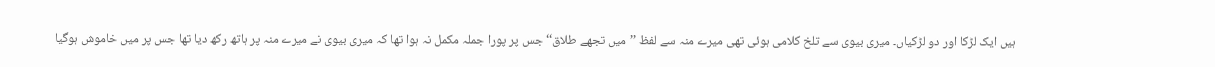ہیں ایک لڑکا اور دو لڑکیاں۔ میری بیوی سے تلخ کلامی ہوئی تھی میرے منہ سے لفظ ’’میں تجھے طلاق‘‘ جس پر پورا جملہ مکمل نہ ہوا تھا کہ میری بیوی نے میرے منہ پر ہاتھ رکھ دیا تھا جس پر میں خاموش ہوگیا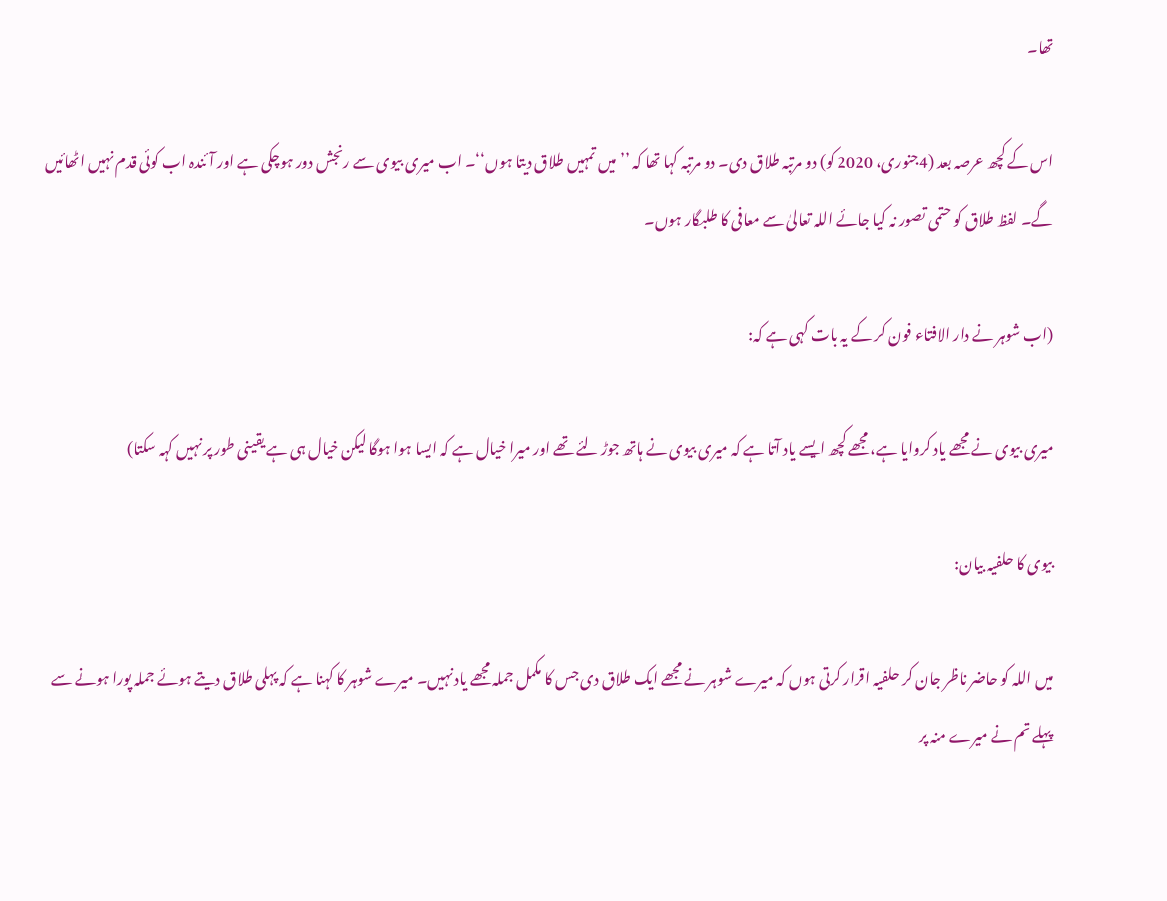تھا۔

اس کے کچھ عرصہ بعد (4جنوری، 2020 کو) دو مرتبہ طلاق دی۔ دو مرتبہ کہا تھا کہ ’’میں تمہیں طلاق دیتا ہوں‘‘۔ اب میری بیوی سے رنجش دور ہوچکی ہے اور آئندہ اب کوئی قدم نہیں اٹھائیں گے۔ لفظ طلاق کو حتمی تصور نہ کیا جائے اللہ تعالیٰ سے معافی کا طلبگار ہوں۔

(اب شوہر نے دار الافتاء فون کر کے یہ بات کہی ہے کہ:

میری بیوی نے مجھے یاد کروایا ہے، مجھے کچھ ایسے یاد آتا ہے کہ میری بیوی نے ہاتھ جوڑ لئے تھے اور میرا خیال ہے کہ ایسا ہوا ہوگا لیکن خیال ہی ہے یقینی طور پر نہیں کہہ سکتا)

بیوی کا حلفیہ بیان:

میں اللہ کو حاضر ناظر جان کر حلفیہ اقرار کرتی ہوں کہ میرے شوہر نے مجھے ایک طلاق دی جس کا مکمل جملہ مجھے یاد نہیں۔ میرے شوہر کا کہنا ہے کہ پہلی طلاق دیتے ہوئے جملہ پورا ہونے سے پہلے تم نے میرے منہ پر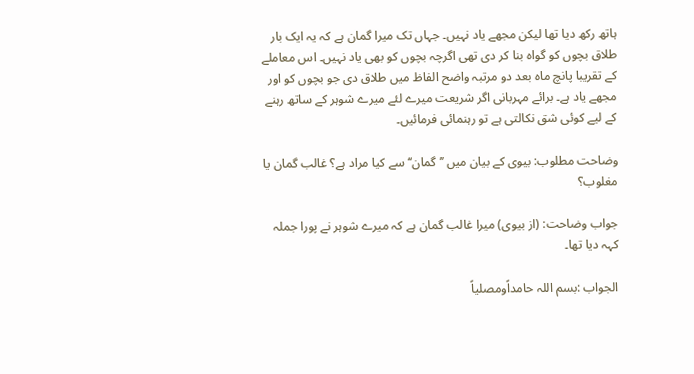ہاتھ رکھ دیا تھا لیکن مجھے یاد نہیں۔ جہاں تک میرا گمان ہے کہ یہ ایک بار طلاق بچوں کو گواہ بنا کر دی تھی اگرچہ بچوں کو بھی یاد نہیں۔ اس معاملے کے تقریبا پانچ ماہ بعد دو مرتبہ واضح الفاظ میں طلاق دی جو بچوں کو اور مجھے یاد ہے۔ برائے مہربانی اگر شریعت میرے لئے میرے شوہر کے ساتھ رہنے کے لیے کوئی شق نکالتی ہے تو رہنمائی فرمائیں۔

وضاحت مطلوب: بیوی کے بیان میں ’’گمان‘‘ سے کیا مراد ہے؟ غالب گمان یا مغلوب؟

جواب وضاحت: (از بیوی) میرا غالب گمان ہے کہ میرے شوہر نے پورا جملہ کہہ دیا تھا۔

الجواب :بسم اللہ حامداًومصلیاً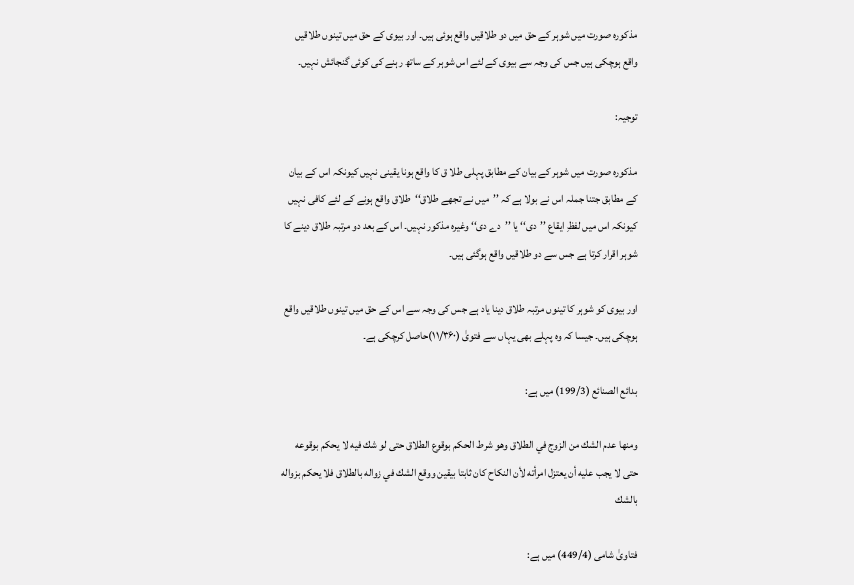مذکورہ صورت میں شوہر کے حق میں دو طلاقیں واقع ہوئی ہیں۔ اور بیوی کے حق میں تینوں طلاقیں واقع ہوچکی ہیں جس کی وجہ سے بیوی کے لئے اس شوہر کے ساتھ رہنے کی کوئی گنجائش نہیں۔

توجیہ:

مذكوره صورت میں شوہر کے بیان کے مطابق پہلی طلا ق کا واقع ہونا یقینی نہیں کیونکہ اس کے بیان کے مطابق جتنا جملہ اس نے بولا ہے کہ ’’میں نے تجھے طلاق‘‘طلاق واقع ہونے کے لئے کافی نہیں کیونکہ اس میں لفظِ ایقاع ’’دی‘‘ یا ’’دے دی‘‘ وغیرہ مذکور نہیں۔ اس کے بعد دو مرتبہ طلاق دینے کا شوہر اقرار کرتا ہے جس سے دو طلاقیں واقع ہوگئی ہیں۔

اور بیوی کو شوہر کا تینوں مرتبہ طلاق دینا یاد ہے جس کی وجہ سے اس کے حق میں تینوں طلاقیں واقع ہوچکی ہیں۔ جیسا کہ وہ پہلے بھی یہاں سے فتویٰ (۱۱/۳۶۰)حاصل کرچکی ہے۔

بدائع الصنائع (199/3) میں ہے:

ومنها عدم الشك من الزوج في الطلاق وهو شرط الحكم بوقوع الطلاق حتى لو شك فيه لا يحكم بوقوعه حتى لا يجب عليه أن يعتزل امرأته لأن النكاح كان ثابتا بيقين ووقع الشك في زواله بالطلاق فلا يحكم بزواله بالشك

فتاویٰ شامی (449/4) میں ہے: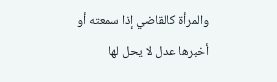والمرأة كالقاضي إذا سمعته أو أخبرها عدل لا يحل لها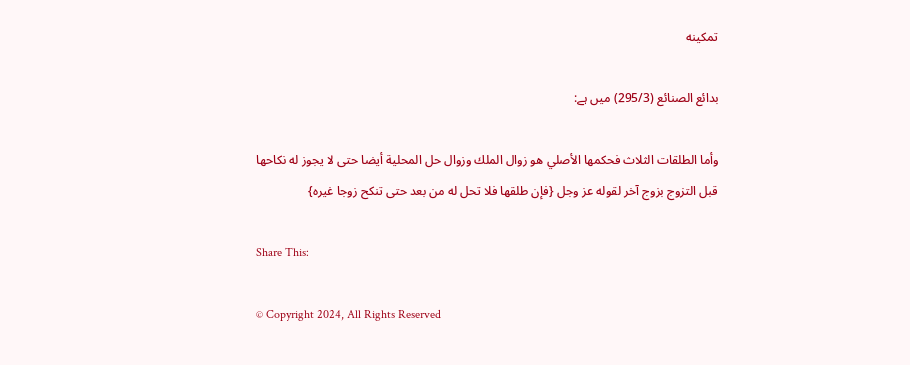تمكينه

بدائع الصنائع (295/3) میں ہے:

وأما الطلقات الثلاث فحكمها الأصلي هو زوال الملك وزوال حل المحلية أيضا حتى لا يجوز له نكاحها قبل التزوج بزوج آخر لقوله عز وجل {فإن طلقها فلا تحل له من بعد حتى تنكح زوجا غيره}

Share This:

© Copyright 2024, All Rights Reserved